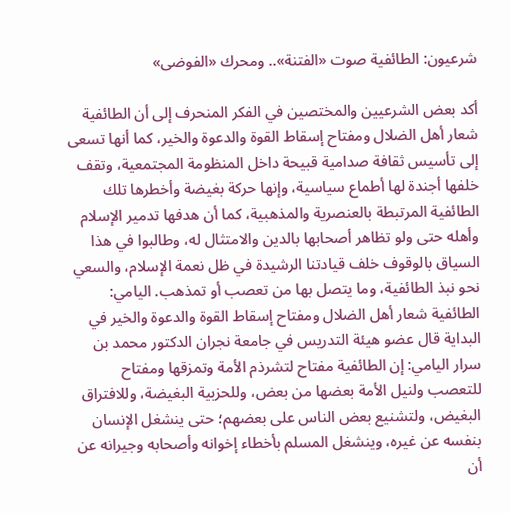شرعيون: الطائفية صوت «الفتنة».. ومحرك «الفوضى»

أكد بعض الشرعيين والمختصين في الفكر المنحرف إلى أن الطائفية شعار أهل الضلال ومفتاح إسقاط القوة والدعوة والخير، كما أنها تسعى إلى تأسيس ثقافة صدامية قبيحة داخل المنظومة المجتمعية، وتقف خلفها أجندة لها أطماع سياسية، وإنها حركة بغيضة وأخطرها تلك الطائفية المرتبطة بالعنصرية والمذهبية، كما أن هدفها تدمير الإسلام وأهله حتى ولو تظاهر أصحابها بالدين والامتثال له، وطالبوا في هذا السياق بالوقوف خلف قيادتنا الرشيدة في ظل نعمة الإسلام، والسعي نحو نبذ الطائفية، وما يتصل بها من تعصب أو تمذهب. اليامي: الطائفية شعار أهل الضلال ومفتاح إسقاط القوة والدعوة والخير في البداية قال عضو هيئة التدريس في جامعة نجران الدكتور محمد بن سرار اليامي: إن الطائفية مفتاح لتشرذم الأمة وتمزقها ومفتاح للتعصب ولنيل الأمة بعضها من بعض، وللحزبية البغيضة، وللافتراق البغيض، ولتشنيع بعض الناس على بعضهم؛ حتى ينشغل الإنسان بنفسه عن غيره، وينشغل المسلم بأخطاء إخوانه وأصحابه وجيرانه عن أن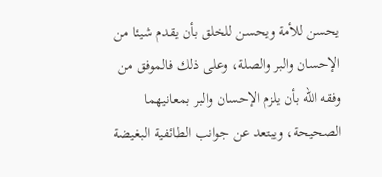يحسن للأمة ويحسن للخلق بأن يقدم شيئا من الإحسان والبر والصلة، وعلى ذلك فالموفق من وفقه الله بأن يلزم الإحسان والبر بمعانيهما الصحيحة، ويبتعد عن جوانب الطائفية البغيضة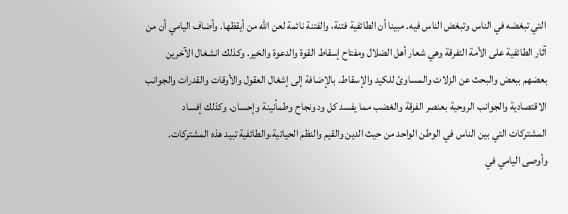التي تبغضه في الناس وتبغض الناس فيه. مبينا أن الطائفية فتنة، والفتنة نائمة لعن الله من أيقظها. وأضاف اليامي أن من آثار الطائفية على الأمة التفرقة وهي شعار أهل الضلال ومفتاح إسقاط القوة والدعوة والخير. وكذلك انشغال الآخرين بعضهم ببعض والبحث عن الزلات والمساوئ للكيد والإسقاط. بالإضافة إلى إشغال العقول والأوقات والقدرات والجوانب الاقتصادية والجوانب الروحية بعنصر الفرقة والغضب مما يفسد كل ود ونجاح وطمأنينة وإحسان. وكذلك إفساد المشتركات التي بين الناس في الوطن الواحد من حيث الدين والقيم والنظم الحياتية،والطائفية تبيد هذه المشتركات. وأوصى اليامي في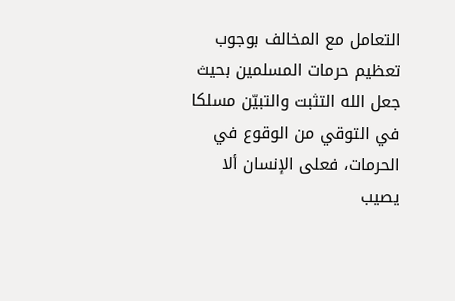التعامل مع المخالف بوجوب تعظيم حرمات المسلمين بحيث جعل الله التثبت والتبيّن مسلكا في التوقي من الوقوع في الحرمات، فعلى الإنسان ألا يصيب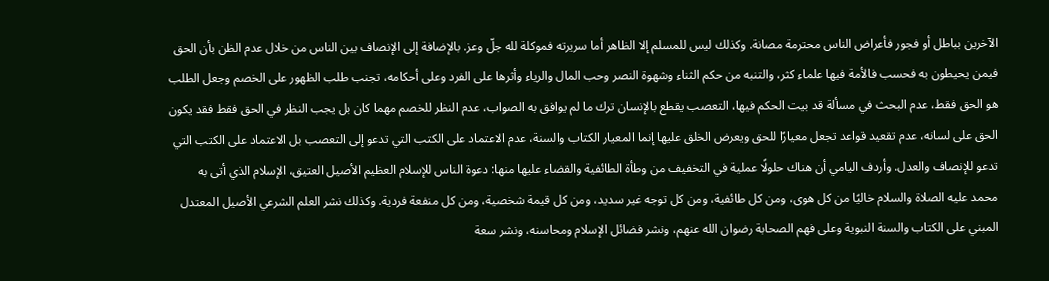الآخرين بباطل أو فجور فأعراض الناس محترمة مصانة. وكذلك ليس للمسلم إلا الظاهر أما سريرته فموكلة لله جلّ وعز. بالإضافة إلى الإنصاف بين الناس من خلال عدم الظن بأن الحق فيمن يحيطون به فحسب فالأمة فيها علماء كثر، والتنبه من حكم الثناء وشهوة النصر وحب المال والرياء وأثرها على الفرد وعلى أحكامه، تجنب طلب الظهور على الخصم وجعل الطلب هو الحق فقط، عدم البحث في مسألة قد بيت الحكم فيها، التعصب يقطع بالإنسان ترك ما لم يوافق به الصواب، عدم النظر للخصم مهما كان بل يجب النظر في الحق فقط فقد يكون الحق على لسانه، عدم تقعيد قواعد تجعل معيارًا للحق ويعرض الخلق عليها إنما المعيار الكتاب والسنة، عدم الاعتماد على الكتب التي تدعو إلى التعصب بل الاعتماد على الكتب التي تدعو للإنصاف والعدل. وأردف اليامي أن هناك حلولًا عملية في التخفيف من وطأة الطائفية والقضاء عليها منها: دعوة الناس للإسلام العظيم الأصيل العتيق، الإسلام الذي أتى به محمد عليه الصلاة والسلام خاليًا من كل هوى، ومن كل طائفية، ومن كل توجه غير سديد، ومن كل قيمة شخصية، ومن كل منفعة فردية. وكذلك نشر العلم الشرعي الأصيل المعتدل المبني على الكتاب والسنة النبوية وعلى فهم الصحابة رضوان الله عنهم، ونشر فضائل الإسلام ومحاسنه، ونشر سعة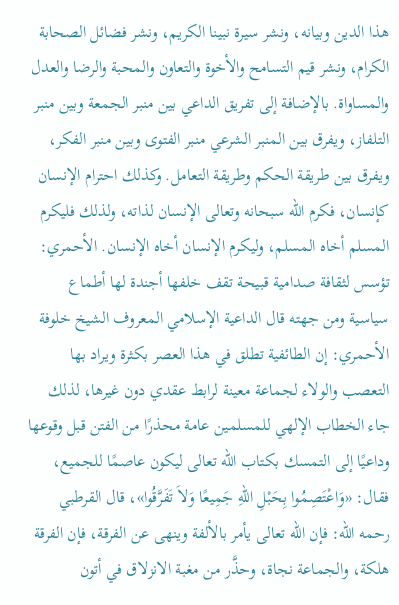هذا الدين وبيانه، ونشر سيرة نبينا الكريم، ونشر فضائل الصحابة الكرام، ونشر قيم التسامح والأخوة والتعاون والمحبة والرضا والعدل والمساواة. بالإضافة إلى تفريق الداعي بين منبر الجمعة وبين منبر التلفاز، ويفرق بين المنبر الشرعي منبر الفتوى وبين منبر الفكر، ويفرق بين طريقة الحكم وطريقة التعامل. وكذلك احترام الإنسان كإنسان، فكرم الله سبحانه وتعالى الإنسان لذاته، ولذلك فليكرم المسلم أخاه المسلم، وليكرم الإنسان أخاه الإنسان. الأحمري: تؤسس لثقافة صدامية قبيحة تقف خلفها أجندة لها أطماع سياسية ومن جهته قال الداعية الإسلامي المعروف الشيخ خلوفة الأحمري: إن الطائفية تطلق في هذا العصر بكثرة ويراد بها التعصب والولاء لجماعة معينة لرابط عقدي دون غيرها، لذلك جاء الخطاب الإلهي للمسلمين عامة محذرًا من الفتن قبل وقوعها وداعيًا إلى التمسك بكتاب الله تعالى ليكون عاصمًا للجميع، فقال: «وَاعْتَصِمُوا بِحَبْلِ اللّهِ جَمِيعًا وَلاَ تَفَرَّقُوا»، قال القرطبي رحمه الله: فإن الله تعالى يأمر بالألفة وينهى عن الفرقة، فإن الفرقة هلكة، والجماعة نجاة، وحذَّر من مغبة الانزلاق في أتون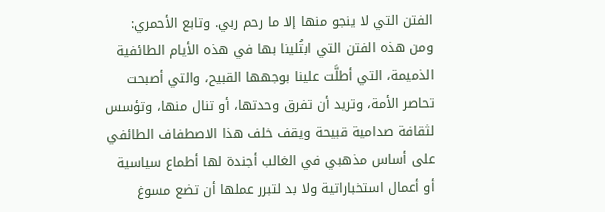الفتن التي لا ينجو منها إلا ما رحم ربي. وتابع الأحمري: ومن هذه الفتن التي ابتُلينا بها في هذه الأيام الطائفية الذميمة، التي أطلَّت علينا بوجهها القبيح، والتي أصبحت تحاصر الأمة، وتريد أن تفرق وحدتها، أو تنال منها، وتؤسس لثقافة صدامية قبيحة ويقف خلف هذا الاصطفاف الطائفي على أساس مذهبي في الغالب أجندة لها أطماع سياسية أو أعمال استخباراتية ولا بد لتبرر عملها أن تضع مسوغ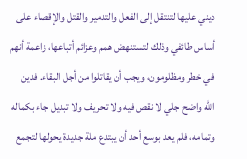ديني عليها لتنتقل إلى الفعل والتدمير والقتل والإقصاء على أساس طائفي وذلك لتستنهض همم وعزائم أتباعها، زاعمة أنهم في خطر ومظلومون، ويجب أن يقاتلوا من أجل البقاء. فدين الله واضح جلي لا نقص فيه ولا تحريف ولا تبديل جاء بكماله وتمامه، فلم يعد بوسع أحد أن يبتدع ملة جديدة يحولها لتجمع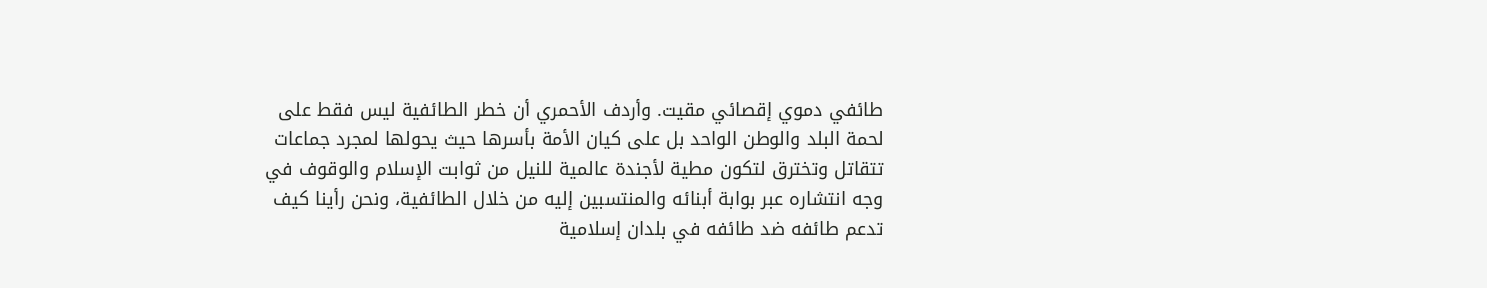طائفي دموي إقصائي مقيت. وأردف الأحمري أن خطر الطائفية ليس فقط على لحمة البلد والوطن الواحد بل على كيان الأمة بأسرها حيث يحولها لمجرد جماعات تتقاتل وتخترق لتكون مطية لأجندة عالمية للنيل من ثوابت الإسلام والوقوف في وجه انتشاره عبر بوابة أبنائه والمنتسبين إليه من خلال الطائفية، ونحن رأينا كيف تدعم طائفه ضد طائفه في بلدان إسلامية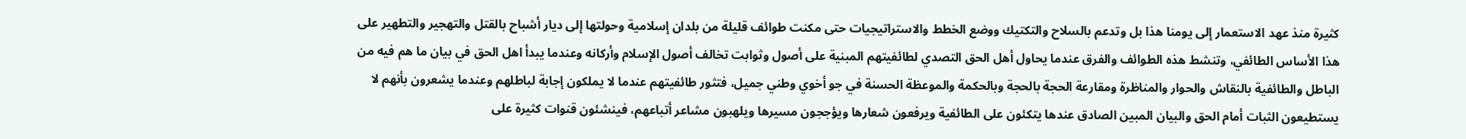كثيرة منذ عهد الاستعمار إلى يومنا هذا بل وتدعم بالسلاح والتكتيك ووضع الخطط والاستراتيجيات حتى مكنت طوائف قليلة من بلدان إسلامية وحولتها إلى ديار أشباح بالقتل والتهجير والتطهير على هذا الأساس الطائفي، وتنشط هذه الطوائف والفرق عندما يحاول أهل الحق التصدي لطائفيتهم المبنية على أصول وثوابت تخالف أصول الإسلام وأركانه وعندما يبدأ اهل الحق في بيان ما هم فيه من الباطل والطائفية بالنقاش والحوار والمناظرة ومقارعة الحجة بالحجة وبالحكمة والموعظة الحسنة في جو أخوي وطني جميل، فتثور طائفيتهم عندما لا يملكون إجابة لباطلهم وعندما يشعرون بأنهم لا يستطيعون الثبات أمام الحق والبيان المبين الصادق عندها يتكئون على الطائفية ويرفعون شعارها ويؤججون مسيرها ويلهبون مشاعر أتباعهم، فينشئون قنوات كثيرة على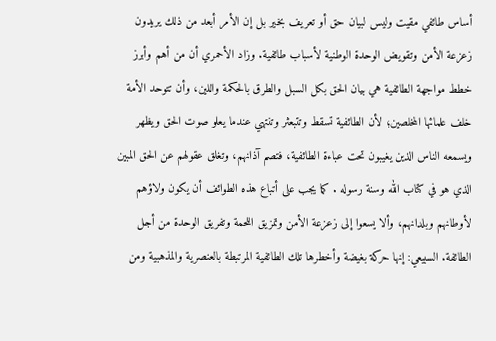أساس طائفي مقيت وليس لبيان حق أو تعريف بخير بل إن الأمر أبعد من ذلك يريدون زعزعة الأمن وتقويض الوحدة الوطنية لأسباب طائفية. وزاد الأحمري أن من أهم وأبرز خطط مواجهة الطائفية هي بيان الحق بكل السبل والطرق بالحكمة واللين، وأن تتوحد الأمة خلف علمائها المخلصين؛ لأن الطائفية تسقط وتتبعثر وتنتهي عندما يعلو صوت الحق ويظهر ويسمعه الناس الذين يغيبون تحت عباءة الطائفية، فتصم آذانهم، وتغلق عقولهم عن الحق المبين الذي هو في كتاب الله وسنة رسوله . كما يجب على أتباع هذه الطوائف أن يكون ولاؤهم لأوطانهم وبلدانهم، وألا يسعوا إلى زعزعة الأمن وتمزيق اللحمة وتفريق الوحدة من أجل الطائفة. السبيعي: إنها حركة بغيضة وأخطرها تلك الطائفية المرتبطة بالعنصرية والمذهبية ومن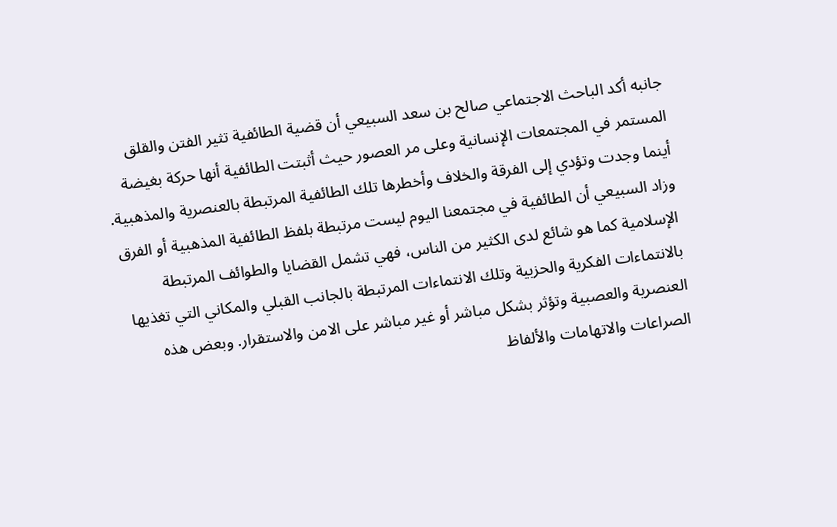جانبه أكد الباحث الاجتماعي صالح بن سعد السبيعي أن قضية الطائفية تثير الفتن والقلق المستمر في المجتمعات الإنسانية وعلى مر العصور حيث أثبتت الطائفية أنها حركة بغيضة أينما وجدت وتؤدي إلى الفرقة والخلاف وأخطرها تلك الطائفية المرتبطة بالعنصرية والمذهبية. وزاد السبيعي أن الطائفية في مجتمعنا اليوم ليست مرتبطة بلفظ الطائفية المذهبية أو الفرق الإسلامية كما هو شائع لدى الكثير من الناس، فهي تشمل القضايا والطوائف المرتبطة بالانتماءات الفكرية والحزبية وتلك الانتماءات المرتبطة بالجانب القبلي والمكاني التي تغذيها العنصرية والعصبية وتؤثر بشكل مباشر أو غير مباشر على الامن والاستقرار. وبعض هذه الصراعات والاتهامات والألفاظ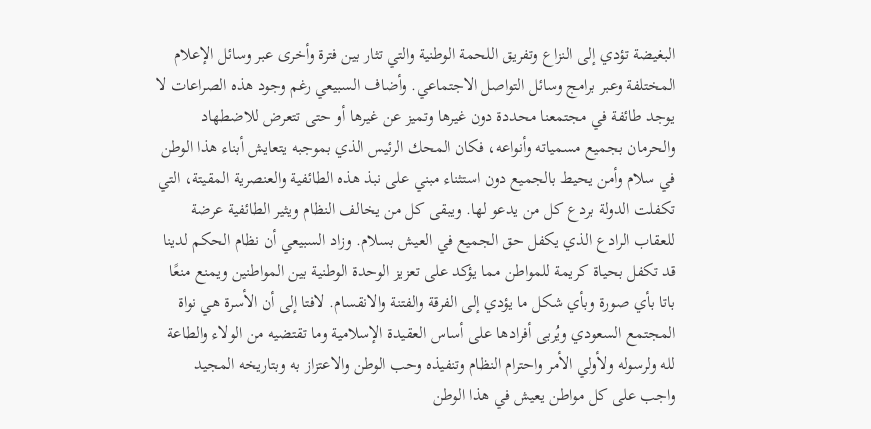البغيضة تؤدي إلى النزاع وتفريق اللحمة الوطنية والتي تثار بين فترة وأخرى عبر وسائل الإعلام المختلفة وعبر برامج وسائل التواصل الاجتماعي. وأضاف السبيعي رغم وجود هذه الصراعات لا يوجد طائفة في مجتمعنا محددة دون غيرها وتميز عن غيرها أو حتى تتعرض للاضطهاد والحرمان بجميع مسمياته وأنواعه، فكان المحك الرئيس الذي بموجبه يتعايش أبناء هذا الوطن في سلام وأمن يحيط بالجميع دون استثناء مبني على نبذ هذه الطائفية والعنصرية المقيتة، التي تكفلت الدولة بردع كل من يدعو لها. ويبقى كل من يخالف النظام ويثير الطائفية عرضة للعقاب الرادع الذي يكفل حق الجميع في العيش بسلام. وزاد السبيعي أن نظام الحكم لدينا قد تكفل بحياة كريمة للمواطن مما يؤكد على تعزيز الوحدة الوطنية بين المواطنين ويمنع منعًا باتا بأي صورة وبأي شكل ما يؤدي إلى الفرقة والفتنة والانقسام. لافتا إلى أن الأسرة هي نواة المجتمع السعودي ويُربى أفرادها على أساس العقيدة الإسلامية وما تقتضيه من الولاء والطاعة لله ولرسوله ولأولي الأمر واحترام النظام وتنفيذه وحب الوطن والاعتزاز به وبتاريخه المجيد واجب على كل مواطن يعيش في هذا الوطن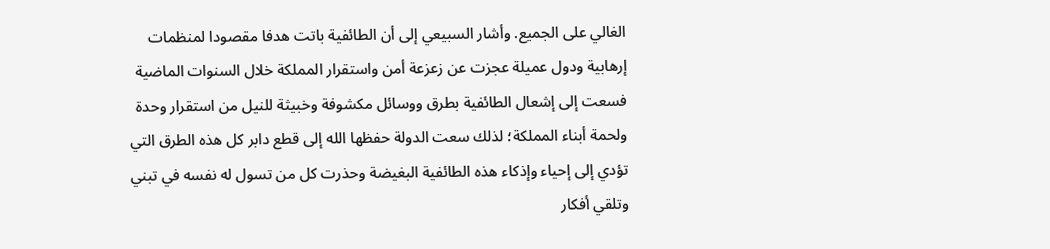الغالي على الجميع. وأشار السبيعي إلى أن الطائفية باتت هدفا مقصودا لمنظمات إرهابية ودول عميلة عجزت عن زعزعة أمن واستقرار المملكة خلال السنوات الماضية فسعت إلى إشعال الطائفية بطرق ووسائل مكشوفة وخبيثة للنيل من استقرار وحدة ولحمة أبناء المملكة؛ لذلك سعت الدولة حفظها الله إلى قطع دابر كل هذه الطرق التي تؤدي إلى إحياء وإذكاء هذه الطائفية البغيضة وحذرت كل من تسول له نفسه في تبني وتلقي أفكار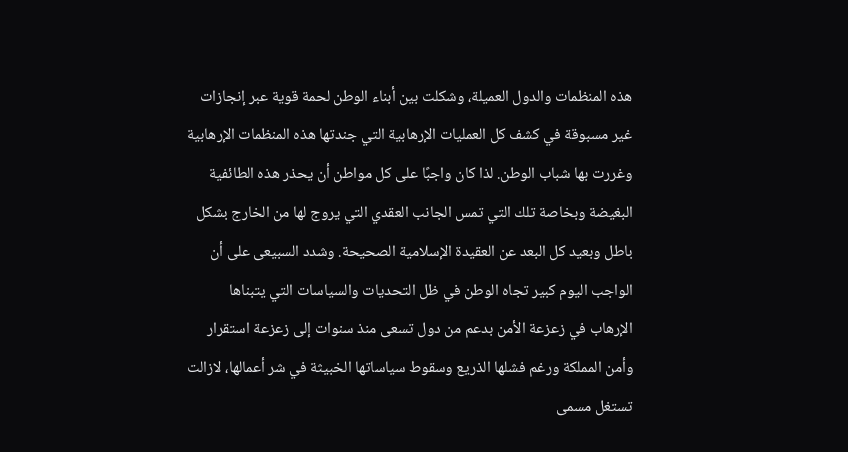هذه المنظمات والدول العميلة، وشكلت بين أبناء الوطن لحمة قوية عبر إنجازات غير مسبوقة في كشف كل العمليات الإرهابية التي جندتها هذه المنظمات الإرهابية وغررت بها شباب الوطن. لذا كان واجبًا على كل مواطن أن يحذر هذه الطائفية البغيضة وبخاصة تلك التي تمس الجانب العقدي التي يروج لها من الخارج بشكل باطل وبعيد كل البعد عن العقيدة الإسلامية الصحيحة. وشدد السبيعى على أن الواجب اليوم كبير تجاه الوطن في ظل التحديات والسياسات التي يتبناها الإرهاب في زعزعة الأمن بدعم من دول تسعى منذ سنوات إلى زعزعة استقرار وأمن المملكة ورغم فشلها الذريع وسقوط سياساتها الخبيثة في شر أعمالها، لازالت تستغل مسمى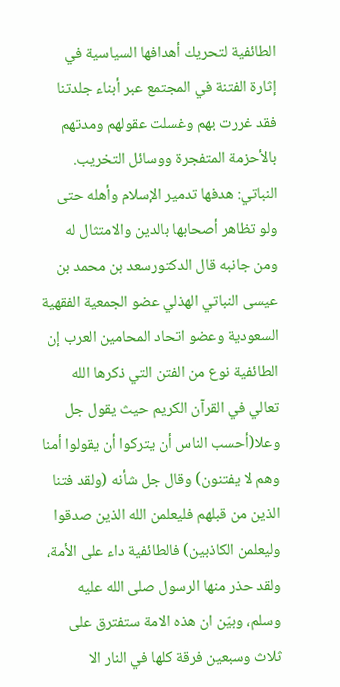الطائفية لتحريك أهدافها السياسية في إثارة الفتنة في المجتمع عبر أبناء جلدتنا فقد غررت بهم وغسلت عقولهم ومدتهم بالأحزمة المتفجرة ووسائل التخريب. النباتي: هدفها تدمير الإسلام وأهله حتى ولو تظاهر أصحابها بالدين والامتثال له ومن جانبه قال الدكتورسعد بن محمد بن عيسی النباتي الهذلي عضو الجمعية الفقهية السعودية وعضو اتحاد المحامين العرب إن الطائفية نوع من الفتن التي ذكرها الله تعالي في القرآن الكريم حيث يقول جل وعلا(أحسب الناس أن يتركوا أن يقولوا أمنا وهم لا يفتنون) وقال جل شأنه (ولقد فتنا الذين من قبلهم فليعلمن الله الذين صدقوا وليعلمن الكاذبين) فالطائفية داء على الأمة، ولقد حذر منها الرسول صلى الله عليه وسلم، وبيّن ان هذه الامة ستفترق على ثلاث وسبعين فرقة كلها في النار الا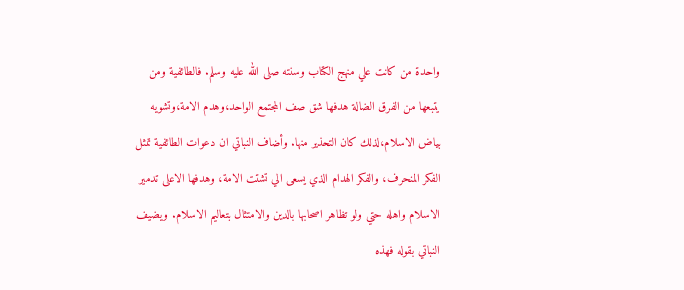واحدة من كانت علي منهج الكتاب وسنته صلى الله عليه وسلم. فالطائفية ومن يتبعها من الفرق الضالة هدفها شق صف المجتمع الواحد،وهدم الامة،وتشويه بياض الاسلام،لذلك كان التحذير منها. وأضاف النباتي ان دعوات الطائفية تمثل الفكر المنحرف، والفكر الهدام الذي يسعى الي تشتت الامة، وهدفها الاعلى تدمير الاسلام واهله حتي ولو تظاهر اصحابها بالدين والامتثال بتعاليم الاسلام. ويضيف النباتي بقوله فهذه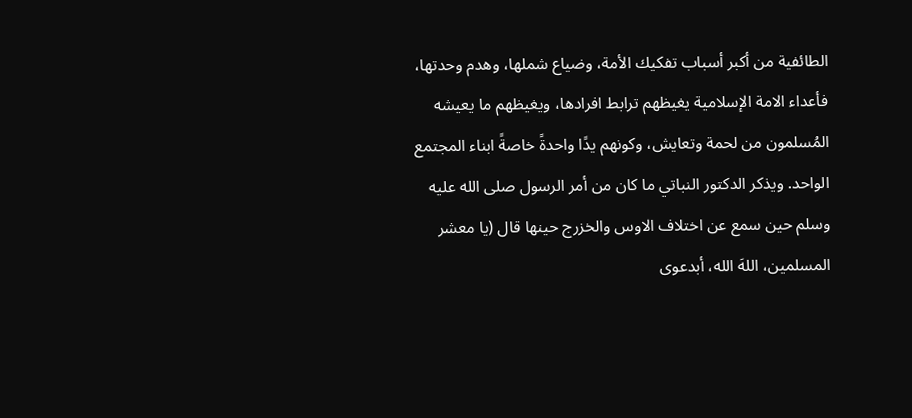الطائفية من أكبر أسباب تفكيك الأمة، وضياع شملها، وهدم وحدتها، فأعداء الامة الإسلامية يغيظهم ترابط افرادها، ويغيظهم ما يعيشه المُسلمون من لحمة وتعايش، وكونهم يدًا واحدةً خاصةً ابناء المجتمع الواحد. ويذكر الدكتور النباتي ما كان من أمر الرسول صلى الله عليه وسلم حين سمع عن اختلاف الاوس والخزرج حينها قال (يا معشر المسلمين، اللهَ الله، أبدعوى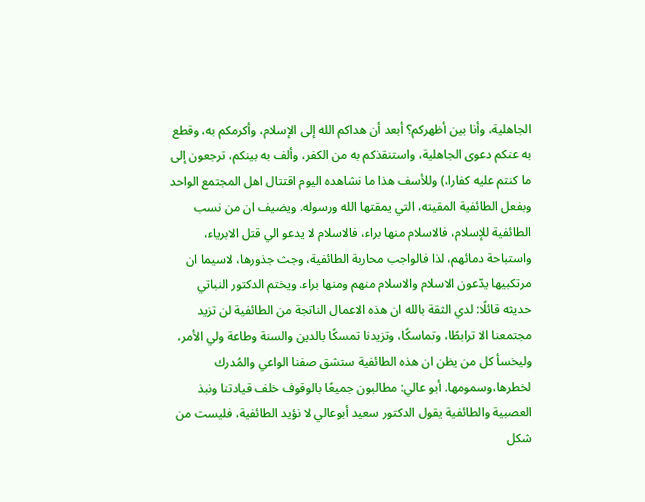الجاهلية، وأنا بين أظهركم؟ أبعد أن هداكم الله إلى الإسلام، وأكرمكم به، وقطع به عنكم دعوى الجاهلية، واستنقذكم به من الكفر، وألف به بينكم، ترجعون إلى ما كنتم عليه كفارا،) وللأسف هذا ما نشاهده اليوم اقتتال اهل المجتمع الواحد وبفعل الطائفية المقيته، التي يمقتها الله ورسوله. ويضيف ان من نسب الطائفية للإسلام، فالاسلام منها براء، فالاسلام لا يدعو الي قتل الابرياء، واستباحة دمائهم، لذا فالواجب محاربة الطائفية، وجث جذورها، لاسيما ان مرتكبيها يدّعون الاسلام والاسلام منهم ومنها براء. ويختم الدكتور النباتي حديثه قائلًا: لدي الثقة بالله ان هذه الاعمال الناتجة من الطائفية لن تزيد مجتمعنا الا ترابطًا، وتماسكًا، وتزيدنا تمسكًا بالدين والسنة وطاعة ولي الأمر، وليخسأ كل من يظن ان هذه الطائفية ستشق صفنا الواعي والمُدرك لخطرها،وسمومها. أبو عالي: مطالبون جميعًا بالوقوف خلف قيادتنا ونبذ العصبية والطائفية يقول الدكتور سعيد أبوعالي لا نؤيد الطائفية، فليست من شكل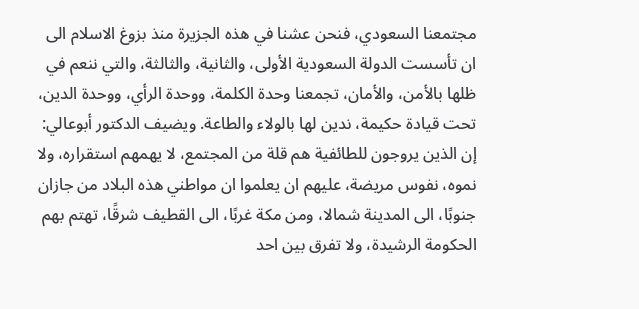مجتمعنا السعودي، فنحن عشنا في هذه الجزيرة منذ بزوغ الاسلام الى ان تأسست الدولة السعودية الأولى، والثانية، والثالثة، والتي ننعم في ظلها بالأمن، والأمان، تجمعنا وحدة الكلمة، ووحدة الرأي، ووحدة الدين، تحت قيادة حكيمة، ندين لها بالولاء والطاعة. ويضيف الدكتور أبوعالي: إن الذين يروجون للطائفية هم قلة من المجتمع، لا يهمهم استقراره، ولا نموه، نفوس مريضة، عليهم ان يعلموا ان مواطني هذه البلاد من جازان جنوبًا، الى المدينة شمالا، ومن مكة غربًا، الى القطيف شرقًا، تهتم بهم الحكومة الرشيدة، ولا تفرق بين احد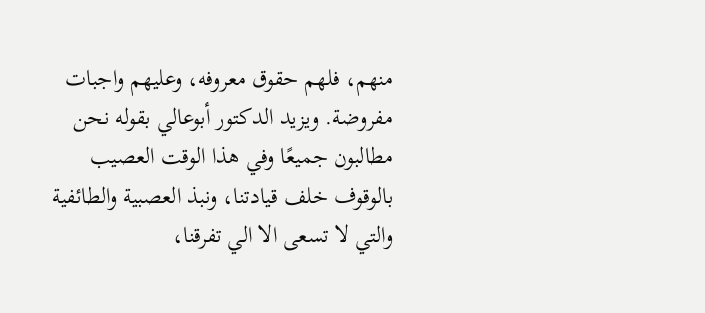منهم، فلهم حقوق معروفه، وعليهم واجبات مفروضة. ويزيد الدكتور أبوعالي بقوله نحن مطالبون جميعًا وفي هذا الوقت العصيب بالوقوف خلف قيادتنا، ونبذ العصبية والطائفية والتي لا تسعى الا الي تفرقنا،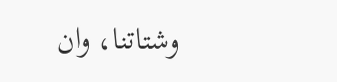وشتاتنا، وان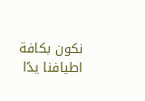نكون بكافة اطيافنا يدًا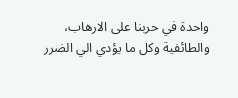واحدة في حربنا على الارهاب، والطائفية وكل ما يؤدي الي الضرر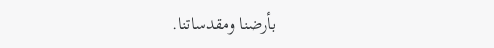بأرضنا ومقدساتنا.